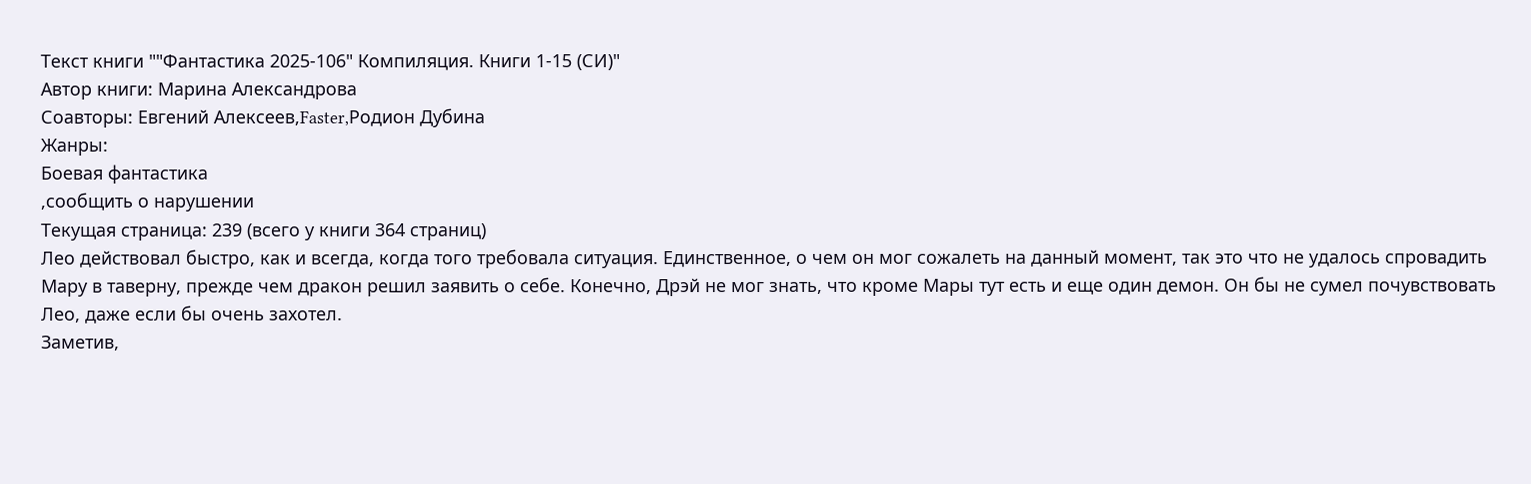Текст книги ""Фантастика 2025-106" Компиляция. Книги 1-15 (СИ)"
Автор книги: Марина Александрова
Соавторы: Евгений Алексеев,Faster,Родион Дубина
Жанры:
Боевая фантастика
,сообщить о нарушении
Текущая страница: 239 (всего у книги 364 страниц)
Лео действовал быстро, как и всегда, когда того требовала ситуация. Единственное, о чем он мог сожалеть на данный момент, так это что не удалось спровадить Мару в таверну, прежде чем дракон решил заявить о себе. Конечно, Дрэй не мог знать, что кроме Мары тут есть и еще один демон. Он бы не сумел почувствовать Лео, даже если бы очень захотел.
Заметив,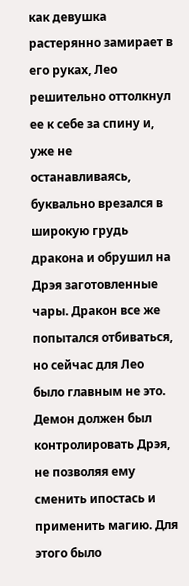как девушка растерянно замирает в его руках, Лео решительно оттолкнул ее к себе за спину и, уже не останавливаясь, буквально врезался в широкую грудь дракона и обрушил на Дрэя заготовленные чары. Дракон все же попытался отбиваться, но сейчас для Лео было главным не это. Демон должен был контролировать Дрэя, не позволяя ему сменить ипостась и применить магию. Для этого было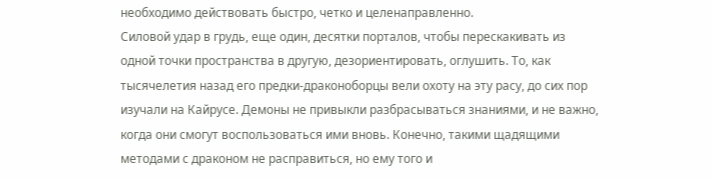необходимо действовать быстро, четко и целенаправленно.
Силовой удар в грудь, еще один, десятки порталов, чтобы перескакивать из одной точки пространства в другую, дезориентировать, оглушить. То, как тысячелетия назад его предки-драконоборцы вели охоту на эту расу, до сих пор изучали на Кайрусе. Демоны не привыкли разбрасываться знаниями, и не важно, когда они смогут воспользоваться ими вновь. Конечно, такими щадящими методами с драконом не расправиться, но ему того и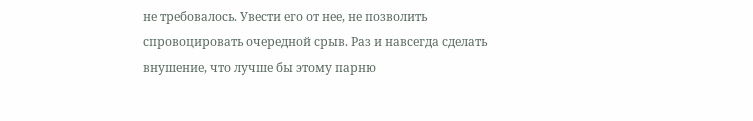не требовалось. Увести его от нее, не позволить спровоцировать очередной срыв. Раз и навсегда сделать внушение, что лучше бы этому парню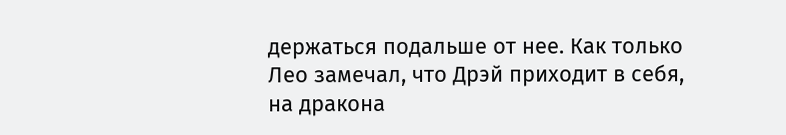держаться подальше от нее. Как только Лео замечал, что Дрэй приходит в себя, на дракона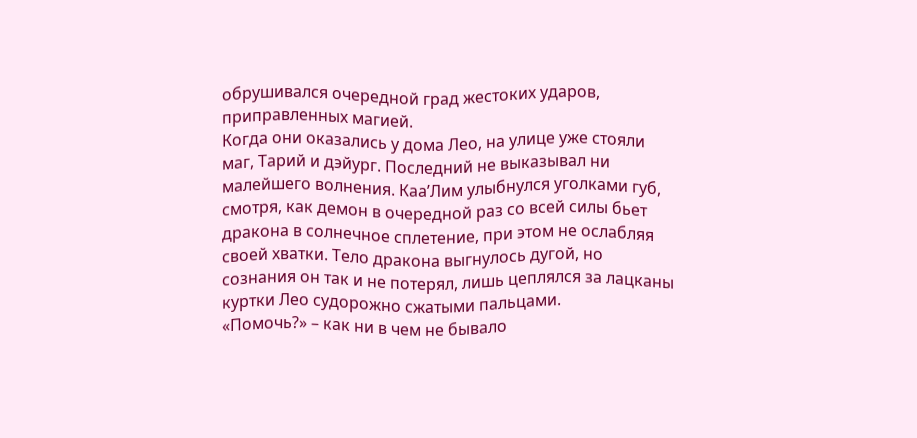обрушивался очередной град жестоких ударов, приправленных магией.
Когда они оказались у дома Лео, на улице уже стояли маг, Тарий и дэйург. Последний не выказывал ни малейшего волнения. Каa’Лим улыбнулся уголками губ, смотря, как демон в очередной раз со всей силы бьет дракона в солнечное сплетение, при этом не ослабляя своей хватки. Тело дракона выгнулось дугой, но сознания он так и не потерял, лишь цеплялся за лацканы куртки Лео судорожно сжатыми пальцами.
«Помочь?» – как ни в чем не бывало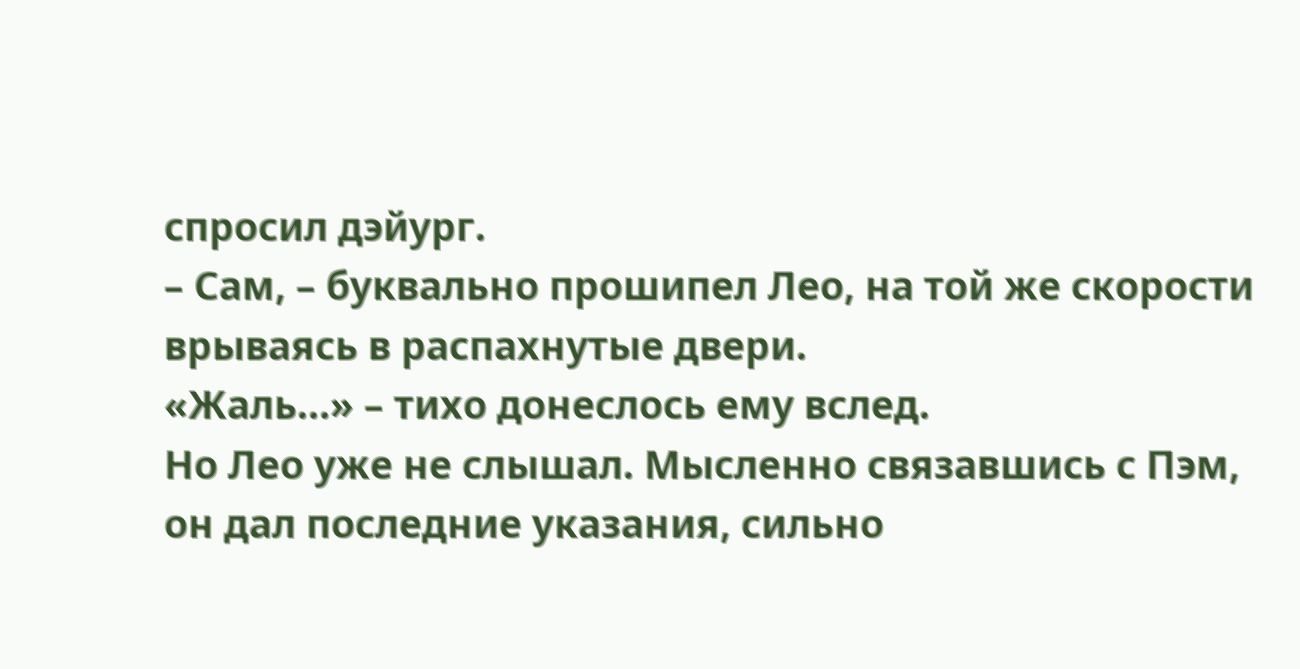спросил дэйург.
– Сам, – буквально прошипел Лео, на той же скорости врываясь в распахнутые двери.
«Жаль…» – тихо донеслось ему вслед.
Но Лео уже не слышал. Мысленно связавшись с Пэм, он дал последние указания, сильно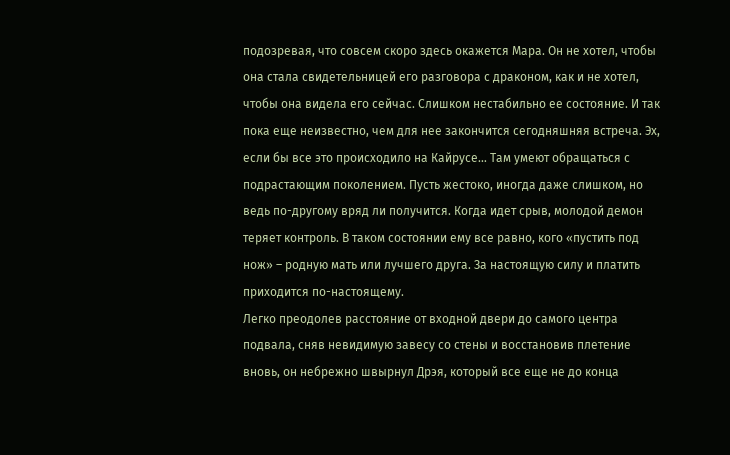подозревая, что совсем скоро здесь окажется Мара. Он не хотел, чтобы она стала свидетельницей его разговора с драконом, как и не хотел, чтобы она видела его сейчас. Слишком нестабильно ее состояние. И так пока еще неизвестно, чем для нее закончится сегодняшняя встреча. Эх, если бы все это происходило на Кайрусе… Там умеют обращаться с подрастающим поколением. Пусть жестоко, иногда даже слишком, но ведь по-другому вряд ли получится. Когда идет срыв, молодой демон теряет контроль. В таком состоянии ему все равно, кого «пустить под нож» – родную мать или лучшего друга. За настоящую силу и платить приходится по-настоящему.
Легко преодолев расстояние от входной двери до самого центра подвала, сняв невидимую завесу со стены и восстановив плетение вновь, он небрежно швырнул Дрэя, который все еще не до конца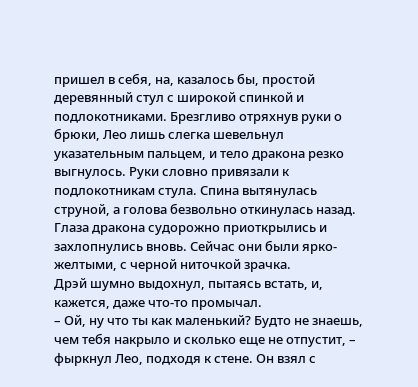пришел в себя, на, казалось бы, простой деревянный стул с широкой спинкой и подлокотниками. Брезгливо отряхнув руки о брюки, Лео лишь слегка шевельнул указательным пальцем, и тело дракона резко выгнулось. Руки словно привязали к подлокотникам стула. Спина вытянулась струной, а голова безвольно откинулась назад. Глаза дракона судорожно приоткрылись и захлопнулись вновь. Сейчас они были ярко-желтыми, с черной ниточкой зрачка.
Дрэй шумно выдохнул, пытаясь встать, и, кажется, даже что-то промычал.
– Ой, ну что ты как маленький? Будто не знаешь, чем тебя накрыло и сколько еще не отпустит, – фыркнул Лео, подходя к стене. Он взял с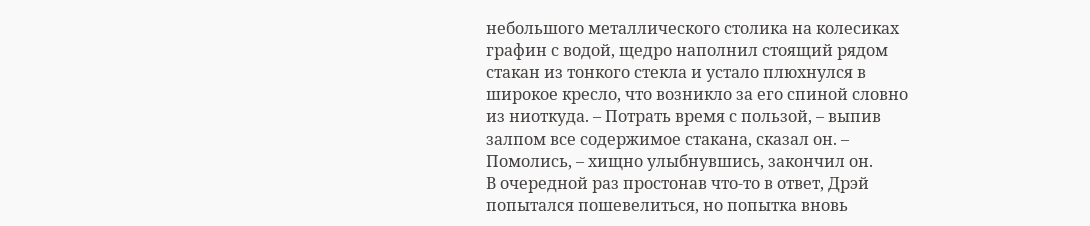небольшого металлического столика на колесиках графин с водой, щедро наполнил стоящий рядом стакан из тонкого стекла и устало плюхнулся в широкое кресло, что возникло за его спиной словно из ниоткуда. – Потрать время с пользой, – выпив залпом все содержимое стакана, сказал он. – Помолись, – хищно улыбнувшись, закончил он.
В очередной раз простонав что-то в ответ, Дрэй попытался пошевелиться, но попытка вновь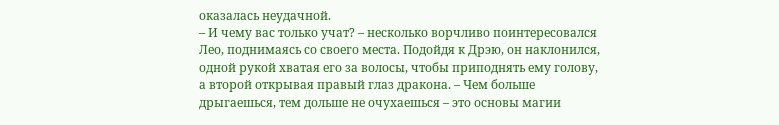оказалась неудачной.
– И чему вас только учат? – несколько ворчливо поинтересовался Лео, поднимаясь со своего места. Подойдя к Дрэю, он наклонился, одной рукой хватая его за волосы, чтобы приподнять ему голову, а второй открывая правый глаз дракона. – Чем больше дрыгаешься, тем дольше не очухаешься – это основы магии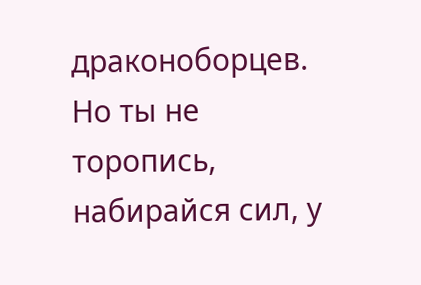драконоборцев. Но ты не торопись, набирайся сил, у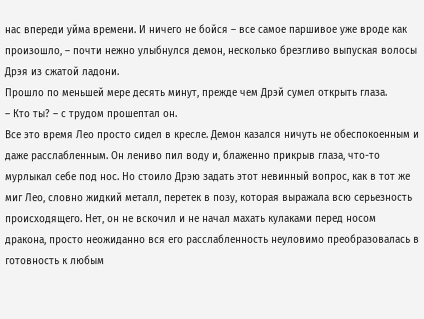нас впереди уйма времени. И ничего не бойся – все самое паршивое уже вроде как произошло, – почти нежно улыбнулся демон, несколько брезгливо выпуская волосы Дрэя из сжатой ладони.
Прошло по меньшей мере десять минут, прежде чем Дрэй сумел открыть глаза.
– Кто ты? – с трудом прошептал он.
Все это время Лео просто сидел в кресле. Демон казался ничуть не обеспокоенным и даже расслабленным. Он лениво пил воду и, блаженно прикрыв глаза, что-то мурлыкал себе под нос. Но стоило Дрэю задать этот невинный вопрос, как в тот же миг Лео, словно жидкий металл, перетек в позу, которая выражала всю серьезность происходящего. Нет, он не вскочил и не начал махать кулаками перед носом дракона, просто неожиданно вся его расслабленность неуловимо преобразовалась в готовность к любым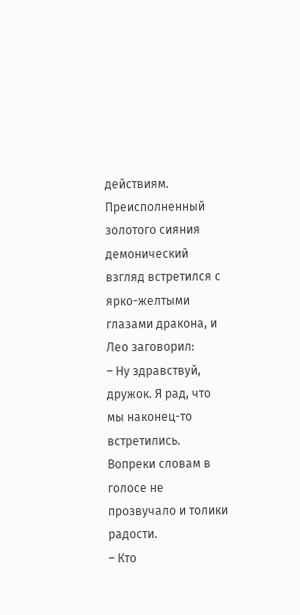действиям. Преисполненный золотого сияния демонический взгляд встретился с ярко-желтыми глазами дракона, и Лео заговорил:
– Ну здравствуй, дружок. Я рад, что мы наконец-то встретились.
Вопреки словам в голосе не прозвучало и толики радости.
– Кто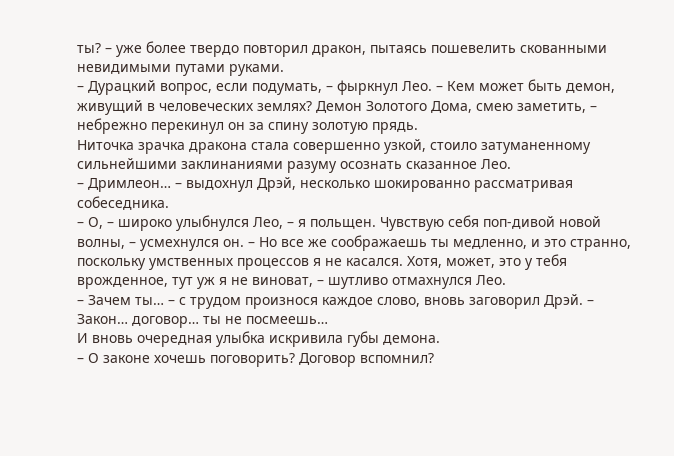ты? – уже более твердо повторил дракон, пытаясь пошевелить скованными невидимыми путами руками.
– Дурацкий вопрос, если подумать, – фыркнул Лео. – Кем может быть демон, живущий в человеческих землях? Демон Золотого Дома, смею заметить, – небрежно перекинул он за спину золотую прядь.
Ниточка зрачка дракона стала совершенно узкой, стоило затуманенному сильнейшими заклинаниями разуму осознать сказанное Лео.
– Дримлеон… – выдохнул Дрэй, несколько шокированно рассматривая собеседника.
– О, – широко улыбнулся Лео, – я польщен. Чувствую себя поп-дивой новой волны, – усмехнулся он. – Но все же соображаешь ты медленно, и это странно, поскольку умственных процессов я не касался. Хотя, может, это у тебя врожденное, тут уж я не виноват, – шутливо отмахнулся Лео.
– Зачем ты… – с трудом произнося каждое слово, вновь заговорил Дрэй. – Закон… договор… ты не посмеешь…
И вновь очередная улыбка искривила губы демона.
– О законе хочешь поговорить? Договор вспомнил?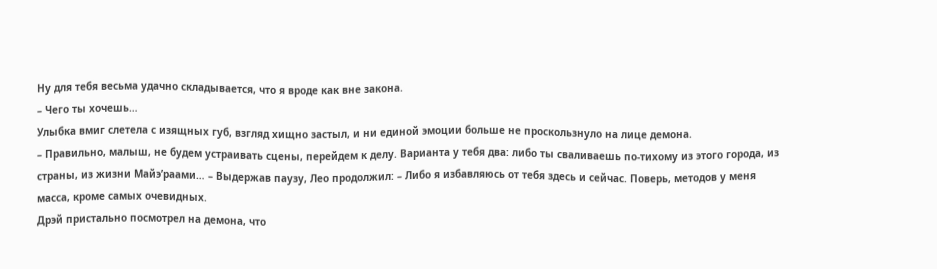Ну для тебя весьма удачно складывается, что я вроде как вне закона.
– Чего ты хочешь…
Улыбка вмиг слетела с изящных губ, взгляд хищно застыл, и ни единой эмоции больше не проскользнуло на лице демона.
– Правильно, малыш, не будем устраивать сцены, перейдем к делу. Варианта у тебя два: либо ты сваливаешь по-тихому из этого города, из страны, из жизни Майэ’раами… – Выдержав паузу, Лео продолжил: – Либо я избавляюсь от тебя здесь и сейчас. Поверь, методов у меня масса, кроме самых очевидных.
Дрэй пристально посмотрел на демона, что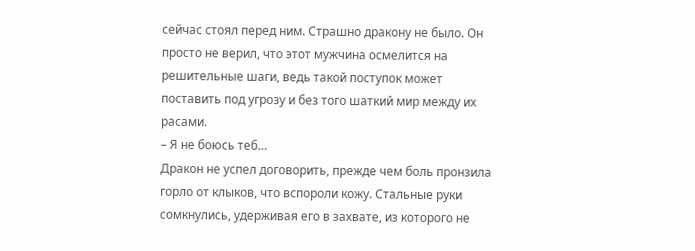сейчас стоял перед ним. Страшно дракону не было. Он просто не верил, что этот мужчина осмелится на решительные шаги, ведь такой поступок может поставить под угрозу и без того шаткий мир между их расами.
– Я не боюсь теб…
Дракон не успел договорить, прежде чем боль пронзила горло от клыков, что вспороли кожу. Стальные руки сомкнулись, удерживая его в захвате, из которого не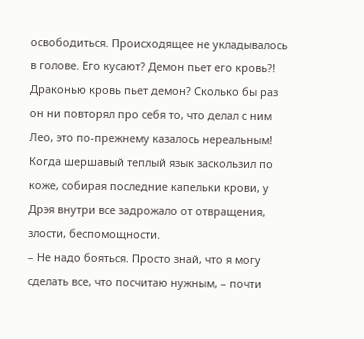освободиться. Происходящее не укладывалось в голове. Его кусают? Демон пьет его кровь?! Драконью кровь пьет демон? Сколько бы раз он ни повторял про себя то, что делал с ним Лео, это по-прежнему казалось нереальным!
Когда шершавый теплый язык заскользил по коже, собирая последние капельки крови, у Дрэя внутри все задрожало от отвращения, злости, беспомощности.
– Не надо бояться. Просто знай, что я могу сделать все, что посчитаю нужным, – почти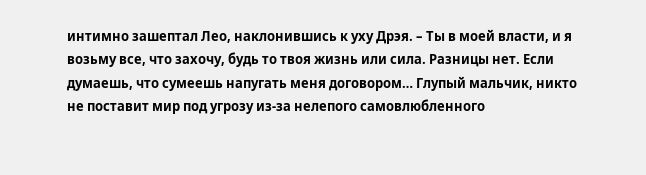интимно зашептал Лео, наклонившись к уху Дрэя. – Ты в моей власти, и я возьму все, что захочу, будь то твоя жизнь или сила. Разницы нет. Если думаешь, что сумеешь напугать меня договором… Глупый мальчик, никто не поставит мир под угрозу из-за нелепого самовлюбленного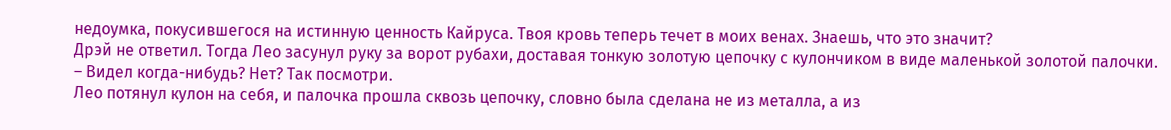недоумка, покусившегося на истинную ценность Кайруса. Твоя кровь теперь течет в моих венах. Знаешь, что это значит?
Дрэй не ответил. Тогда Лео засунул руку за ворот рубахи, доставая тонкую золотую цепочку с кулончиком в виде маленькой золотой палочки.
– Видел когда-нибудь? Нет? Так посмотри.
Лео потянул кулон на себя, и палочка прошла сквозь цепочку, словно была сделана не из металла, а из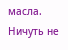масла. Ничуть не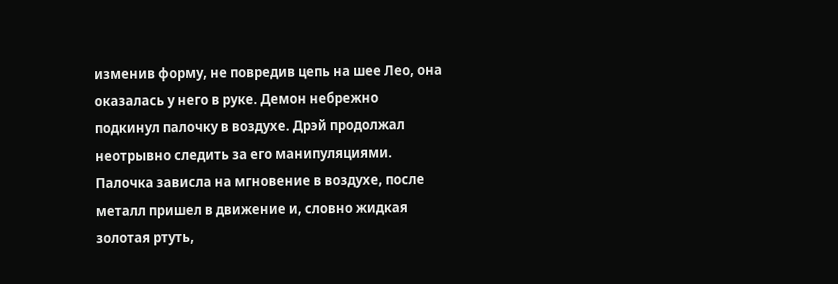изменив форму, не повредив цепь на шее Лео, она оказалась у него в руке. Демон небрежно подкинул палочку в воздухе. Дрэй продолжал неотрывно следить за его манипуляциями. Палочка зависла на мгновение в воздухе, после металл пришел в движение и, словно жидкая золотая ртуть,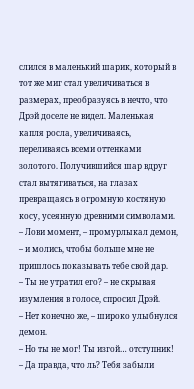слился в маленький шарик, который в тот же миг стал увеличиваться в размерах, преобразуясь в нечто, что Дрэй доселе не видел. Маленькая капля росла, увеличиваясь, переливаясь всеми оттенками золотого. Получившийся шар вдруг стал вытягиваться, на глазах превращаясь в огромную костяную косу, усеянную древними символами.
– Лови момент, – промурлыкал демон, – и молись, чтобы больше мне не пришлось показывать тебе свой дар.
– Ты не утратил его? – не скрывая изумления в голосе, спросил Дрэй.
– Нет конечно же, – широко улыбнулся демон.
– Но ты не мог! Ты изгой… отступник!
– Да правда, что ль? Тебя забыли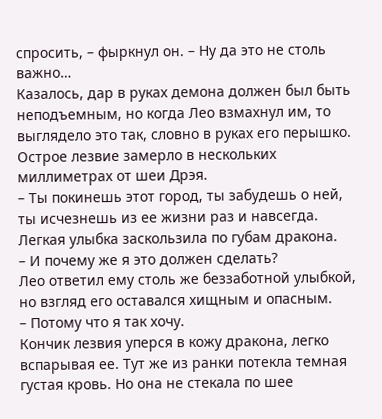спросить, – фыркнул он. – Ну да это не столь важно…
Казалось, дар в руках демона должен был быть неподъемным, но когда Лео взмахнул им, то выглядело это так, словно в руках его перышко. Острое лезвие замерло в нескольких миллиметрах от шеи Дрэя.
– Ты покинешь этот город, ты забудешь о ней, ты исчезнешь из ее жизни раз и навсегда.
Легкая улыбка заскользила по губам дракона.
– И почему же я это должен сделать?
Лео ответил ему столь же беззаботной улыбкой, но взгляд его оставался хищным и опасным.
– Потому что я так хочу.
Кончик лезвия уперся в кожу дракона, легко вспарывая ее. Тут же из ранки потекла темная густая кровь. Но она не стекала по шее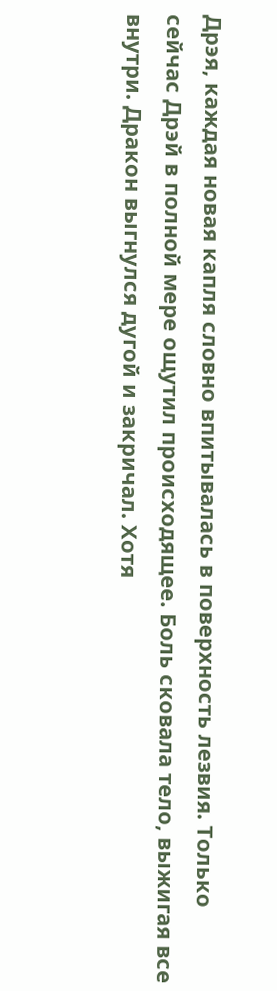Дрэя, каждая новая капля словно впитывалась в поверхность лезвия. Только сейчас Дрэй в полной мере ощутил происходящее. Боль сковала тело, выжигая все внутри. Дракон выгнулся дугой и закричал. Хотя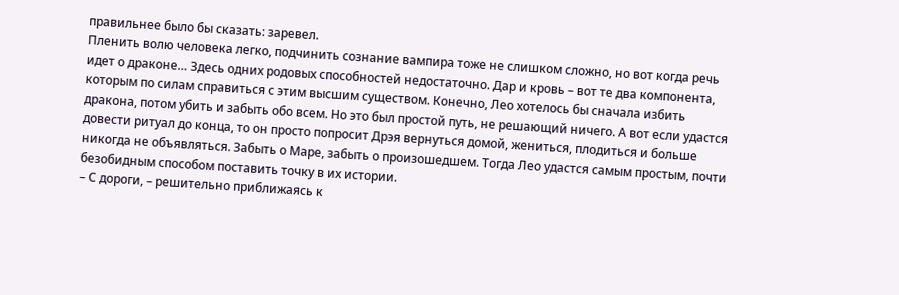правильнее было бы сказать: заревел.
Пленить волю человека легко, подчинить сознание вампира тоже не слишком сложно, но вот когда речь идет о драконе… Здесь одних родовых способностей недостаточно. Дар и кровь – вот те два компонента, которым по силам справиться с этим высшим существом. Конечно, Лео хотелось бы сначала избить дракона, потом убить и забыть обо всем. Но это был простой путь, не решающий ничего. А вот если удастся довести ритуал до конца, то он просто попросит Дрэя вернуться домой, жениться, плодиться и больше никогда не объявляться. Забыть о Маре, забыть о произошедшем. Тогда Лео удастся самым простым, почти безобидным способом поставить точку в их истории.
– С дороги, – решительно приближаясь к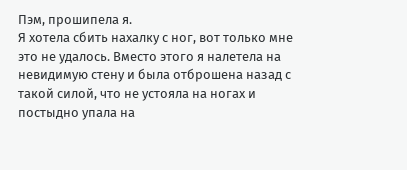Пэм, прошипела я.
Я хотела сбить нахалку с ног, вот только мне это не удалось. Вместо этого я налетела на невидимую стену и была отброшена назад с такой силой, что не устояла на ногах и постыдно упала на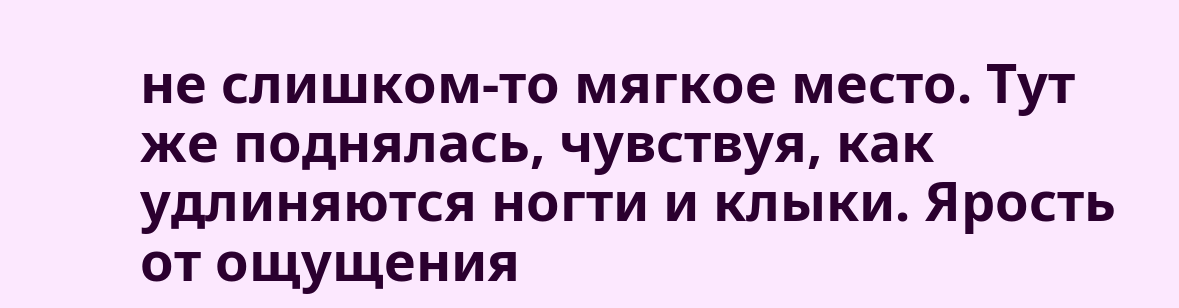не слишком-то мягкое место. Тут же поднялась, чувствуя, как удлиняются ногти и клыки. Ярость от ощущения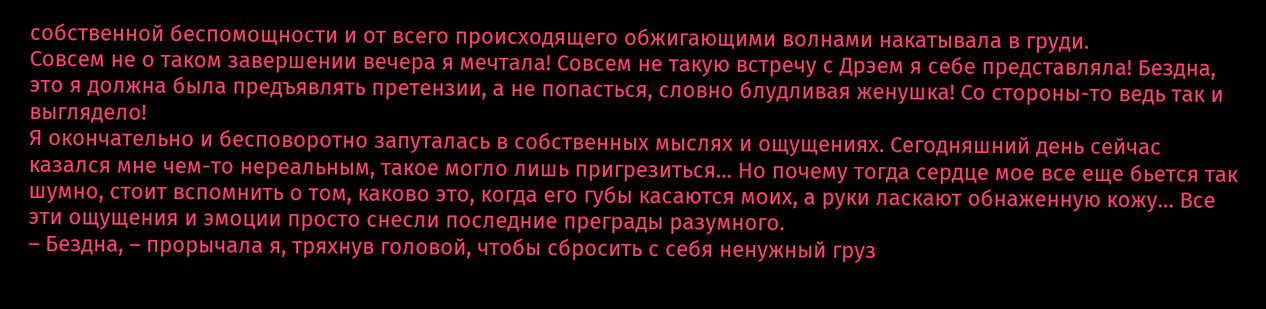собственной беспомощности и от всего происходящего обжигающими волнами накатывала в груди.
Совсем не о таком завершении вечера я мечтала! Совсем не такую встречу с Дрэем я себе представляла! Бездна, это я должна была предъявлять претензии, а не попасться, словно блудливая женушка! Со стороны-то ведь так и выглядело!
Я окончательно и бесповоротно запуталась в собственных мыслях и ощущениях. Сегодняшний день сейчас казался мне чем-то нереальным, такое могло лишь пригрезиться… Но почему тогда сердце мое все еще бьется так шумно, стоит вспомнить о том, каково это, когда его губы касаются моих, а руки ласкают обнаженную кожу… Все эти ощущения и эмоции просто снесли последние преграды разумного.
– Бездна, – прорычала я, тряхнув головой, чтобы сбросить с себя ненужный груз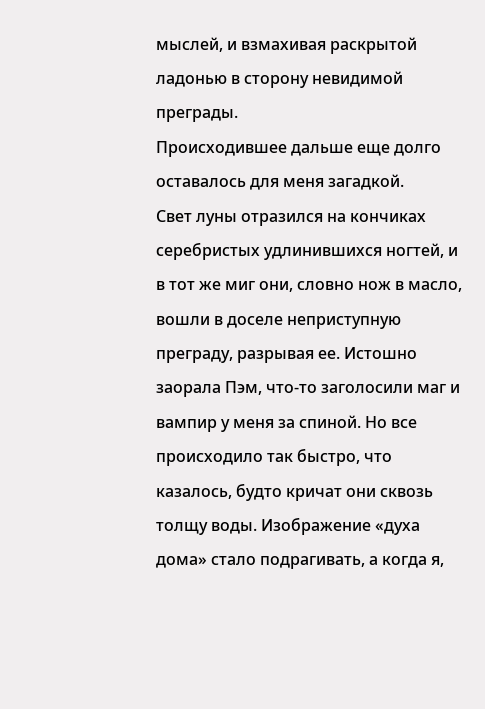мыслей, и взмахивая раскрытой ладонью в сторону невидимой преграды.
Происходившее дальше еще долго оставалось для меня загадкой.
Свет луны отразился на кончиках серебристых удлинившихся ногтей, и в тот же миг они, словно нож в масло, вошли в доселе неприступную преграду, разрывая ее. Истошно заорала Пэм, что-то заголосили маг и вампир у меня за спиной. Но все происходило так быстро, что казалось, будто кричат они сквозь толщу воды. Изображение «духа дома» стало подрагивать, а когда я,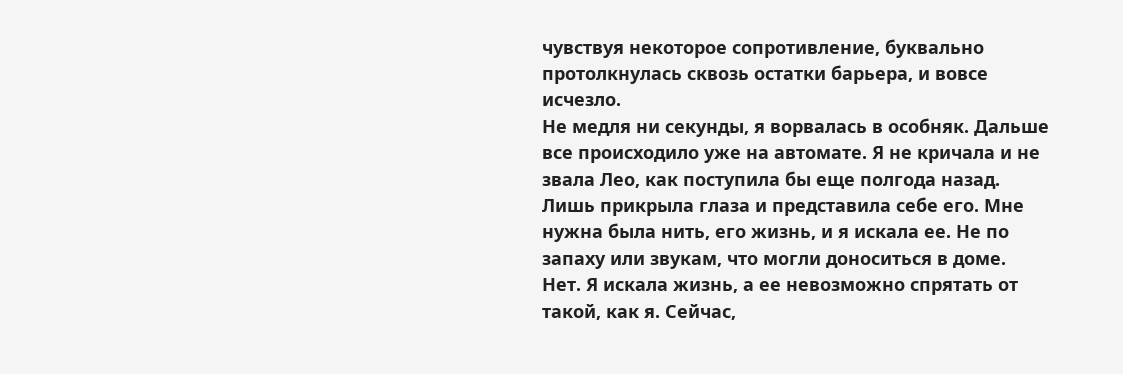чувствуя некоторое сопротивление, буквально протолкнулась сквозь остатки барьера, и вовсе исчезло.
Не медля ни секунды, я ворвалась в особняк. Дальше все происходило уже на автомате. Я не кричала и не звала Лео, как поступила бы еще полгода назад. Лишь прикрыла глаза и представила себе его. Мне нужна была нить, его жизнь, и я искала ее. Не по запаху или звукам, что могли доноситься в доме. Нет. Я искала жизнь, а ее невозможно спрятать от такой, как я. Сейчас,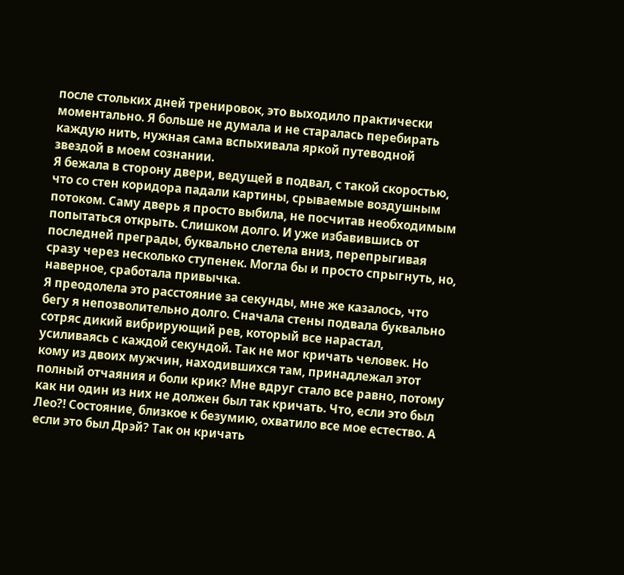после стольких дней тренировок, это выходило практически моментально. Я больше не думала и не старалась перебирать каждую нить, нужная сама вспыхивала яркой путеводной звездой в моем сознании.
Я бежала в сторону двери, ведущей в подвал, с такой скоростью, что со стен коридора падали картины, срываемые воздушным потоком. Саму дверь я просто выбила, не посчитав необходимым попытаться открыть. Слишком долго. И уже избавившись от последней преграды, буквально слетела вниз, перепрыгивая сразу через несколько ступенек. Могла бы и просто спрыгнуть, но, наверное, сработала привычка.
Я преодолела это расстояние за секунды, мне же казалось, что бегу я непозволительно долго. Сначала стены подвала буквально сотряс дикий вибрирующий рев, который все нарастал, усиливаясь с каждой секундой. Так не мог кричать человек. Но кому из двоих мужчин, находившихся там, принадлежал этот полный отчаяния и боли крик? Мне вдруг стало все равно, потому как ни один из них не должен был так кричать. Что, если это был Лео?! Состояние, близкое к безумию, охватило все мое естество. А если это был Дрэй? Так он кричать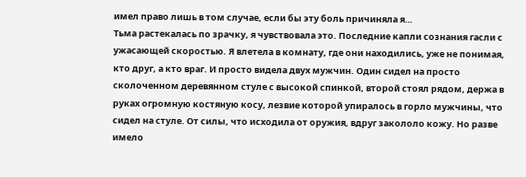имел право лишь в том случае, если бы эту боль причиняла я…
Тьма растекалась по зрачку, я чувствовала это. Последние капли сознания гасли с ужасающей скоростью. Я влетела в комнату, где они находились, уже не понимая, кто друг, а кто враг. И просто видела двух мужчин. Один сидел на просто сколоченном деревянном стуле с высокой спинкой, второй стоял рядом, держа в руках огромную костяную косу, лезвие которой упиралось в горло мужчины, что сидел на стуле. От силы, что исходила от оружия, вдруг закололо кожу. Но разве имело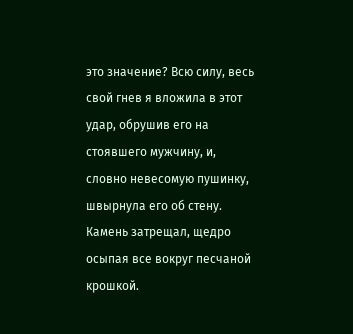это значение? Всю силу, весь свой гнев я вложила в этот удар, обрушив его на стоявшего мужчину, и, словно невесомую пушинку, швырнула его об стену. Камень затрещал, щедро осыпая все вокруг песчаной крошкой.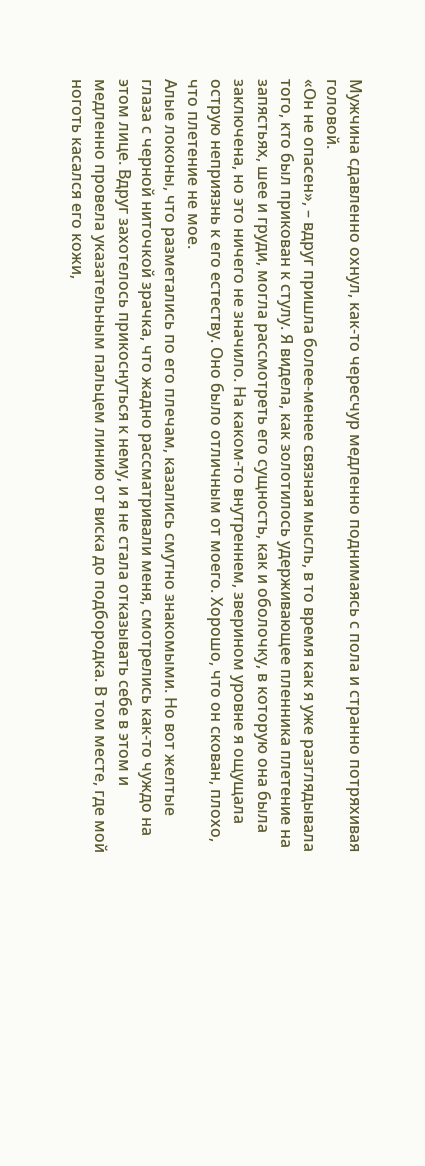Мужчина сдавленно охнул, как-то чересчур медленно поднимаясь с пола и странно потряхивая головой.
«Он не опасен», – вдруг пришла более-менее связная мысль, в то время как я уже разглядывала того, кто был прикован к стулу. Я видела, как золотилось удерживающее пленника плетение на запястьях, шее и груди, могла рассмотреть его сущность, как и оболочку, в которую она была заключена, но это ничего не значило. На каком-то внутреннем, зверином уровне я ощущала острую неприязнь к его естеству. Оно было отличным от моего. Хорошо, что он скован, плохо, что плетение не мое.
Алые локоны, что разметались по его плечам, казались смутно знакомыми. Но вот желтые глаза с черной ниточкой зрачка, что жадно рассматривали меня, смотрелись как-то чуждо на этом лице. Вдруг захотелось прикоснуться к нему, и я не стала отказывать себе в этом и медленно провела указательным пальцем линию от виска до подбородка. В том месте, где мой ноготь касался его кожи,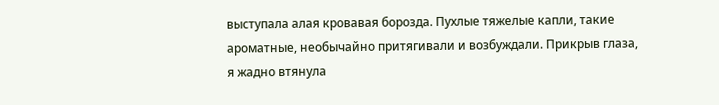выступала алая кровавая борозда. Пухлые тяжелые капли, такие ароматные, необычайно притягивали и возбуждали. Прикрыв глаза, я жадно втянула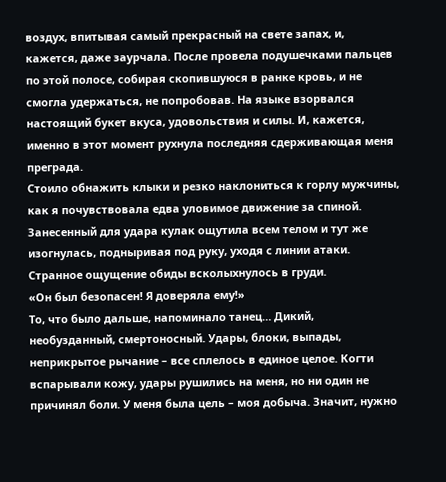воздух, впитывая самый прекрасный на свете запах, и, кажется, даже заурчала. После провела подушечками пальцев по этой полосе, собирая скопившуюся в ранке кровь, и не смогла удержаться, не попробовав. На языке взорвался настоящий букет вкуса, удовольствия и силы. И, кажется, именно в этот момент рухнула последняя сдерживающая меня преграда.
Стоило обнажить клыки и резко наклониться к горлу мужчины, как я почувствовала едва уловимое движение за спиной. Занесенный для удара кулак ощутила всем телом и тут же изогнулась, подныривая под руку, уходя с линии атаки. Странное ощущение обиды всколыхнулось в груди.
«Он был безопасен! Я доверяла ему!»
То, что было дальше, напоминало танец… Дикий, необузданный, смертоносный. Удары, блоки, выпады, неприкрытое рычание – все сплелось в единое целое. Когти вспарывали кожу, удары рушились на меня, но ни один не причинял боли. У меня была цель – моя добыча. Значит, нужно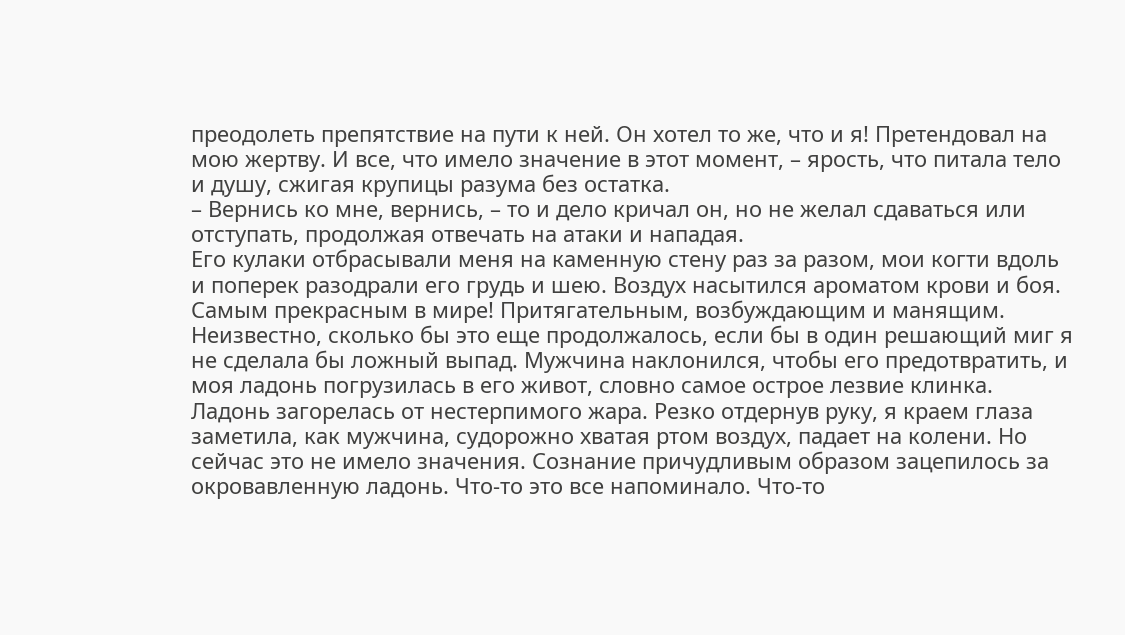преодолеть препятствие на пути к ней. Он хотел то же, что и я! Претендовал на мою жертву. И все, что имело значение в этот момент, – ярость, что питала тело и душу, сжигая крупицы разума без остатка.
– Вернись ко мне, вернись, – то и дело кричал он, но не желал сдаваться или отступать, продолжая отвечать на атаки и нападая.
Его кулаки отбрасывали меня на каменную стену раз за разом, мои когти вдоль и поперек разодрали его грудь и шею. Воздух насытился ароматом крови и боя. Самым прекрасным в мире! Притягательным, возбуждающим и манящим.
Неизвестно, сколько бы это еще продолжалось, если бы в один решающий миг я не сделала бы ложный выпад. Мужчина наклонился, чтобы его предотвратить, и моя ладонь погрузилась в его живот, словно самое острое лезвие клинка. Ладонь загорелась от нестерпимого жара. Резко отдернув руку, я краем глаза заметила, как мужчина, судорожно хватая ртом воздух, падает на колени. Но сейчас это не имело значения. Сознание причудливым образом зацепилось за окровавленную ладонь. Что-то это все напоминало. Что-то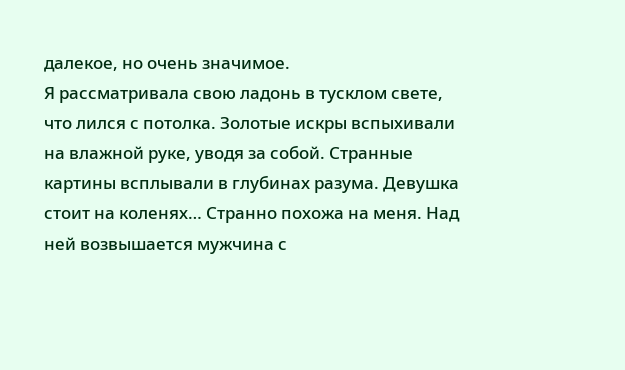далекое, но очень значимое.
Я рассматривала свою ладонь в тусклом свете, что лился с потолка. Золотые искры вспыхивали на влажной руке, уводя за собой. Странные картины всплывали в глубинах разума. Девушка стоит на коленях… Странно похожа на меня. Над ней возвышается мужчина с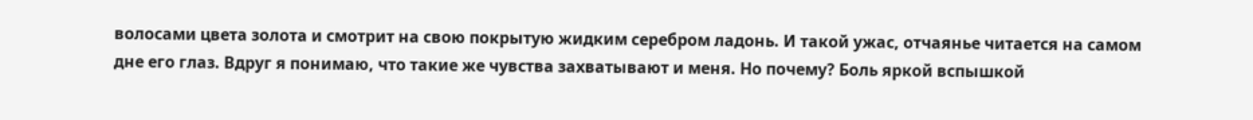волосами цвета золота и смотрит на свою покрытую жидким серебром ладонь. И такой ужас, отчаянье читается на самом дне его глаз. Вдруг я понимаю, что такие же чувства захватывают и меня. Но почему? Боль яркой вспышкой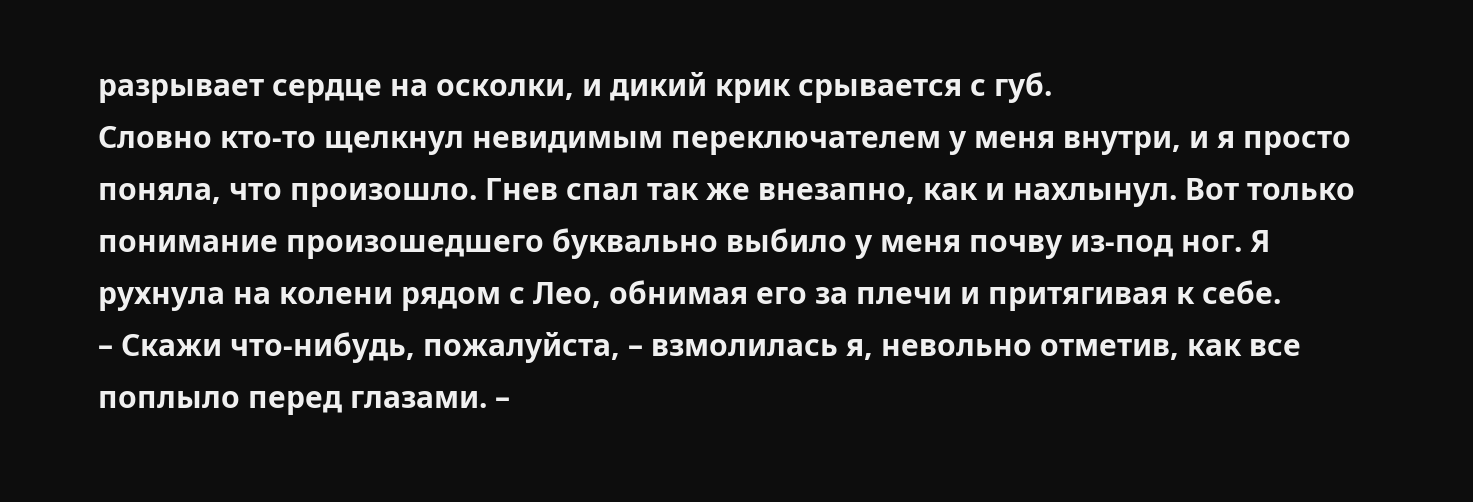разрывает сердце на осколки, и дикий крик срывается с губ.
Словно кто-то щелкнул невидимым переключателем у меня внутри, и я просто поняла, что произошло. Гнев спал так же внезапно, как и нахлынул. Вот только понимание произошедшего буквально выбило у меня почву из-под ног. Я рухнула на колени рядом с Лео, обнимая его за плечи и притягивая к себе.
– Скажи что-нибудь, пожалуйста, – взмолилась я, невольно отметив, как все поплыло перед глазами. –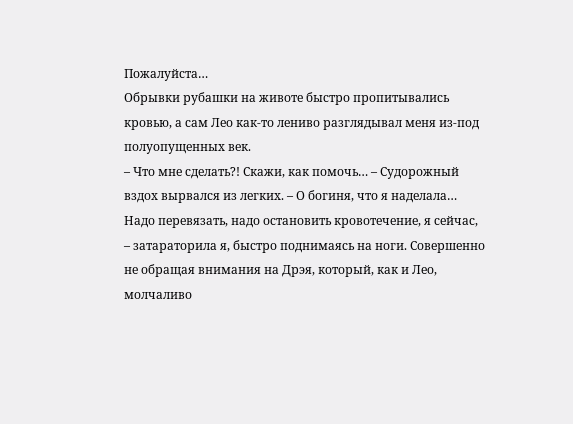Пожалуйста…
Обрывки рубашки на животе быстро пропитывались кровью, а сам Лео как-то лениво разглядывал меня из-под полуопущенных век.
– Что мне сделать?! Скажи, как помочь… – Судорожный вздох вырвался из легких. – О богиня, что я наделала… Надо перевязать, надо остановить кровотечение, я сейчас, – затараторила я, быстро поднимаясь на ноги. Совершенно не обращая внимания на Дрэя, который, как и Лео, молчаливо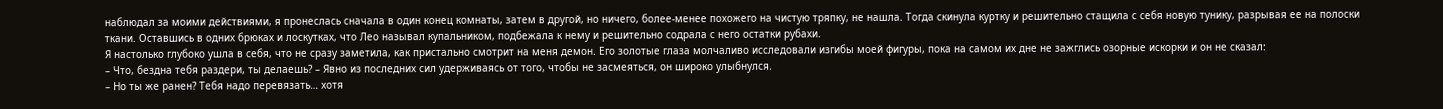наблюдал за моими действиями, я пронеслась сначала в один конец комнаты, затем в другой, но ничего, более-менее похожего на чистую тряпку, не нашла. Тогда скинула куртку и решительно стащила с себя новую тунику, разрывая ее на полоски ткани. Оставшись в одних брюках и лоскутках, что Лео называл купальником, подбежала к нему и решительно содрала с него остатки рубахи.
Я настолько глубоко ушла в себя, что не сразу заметила, как пристально смотрит на меня демон. Его золотые глаза молчаливо исследовали изгибы моей фигуры, пока на самом их дне не зажглись озорные искорки и он не сказал:
– Что, бездна тебя раздери, ты делаешь? – Явно из последних сил удерживаясь от того, чтобы не засмеяться, он широко улыбнулся.
– Но ты же ранен? Тебя надо перевязать… хотя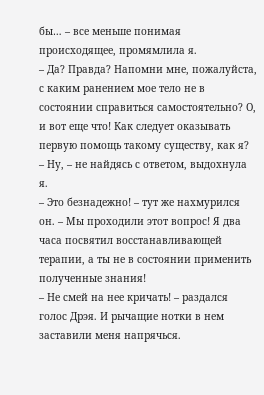бы… – все меньше понимая происходящее, промямлила я.
– Да? Правда? Напомни мне, пожалуйста, с каким ранением мое тело не в состоянии справиться самостоятельно? О, и вот еще что! Как следует оказывать первую помощь такому существу, как я?
– Ну, – не найдясь с ответом, выдохнула я.
– Это безнадежно! – тут же нахмурился он. – Мы проходили этот вопрос! Я два часа посвятил восстанавливающей терапии, а ты не в состоянии применить полученные знания!
– Не смей на нее кричать! – раздался голос Дрэя. И рычащие нотки в нем заставили меня напрячься.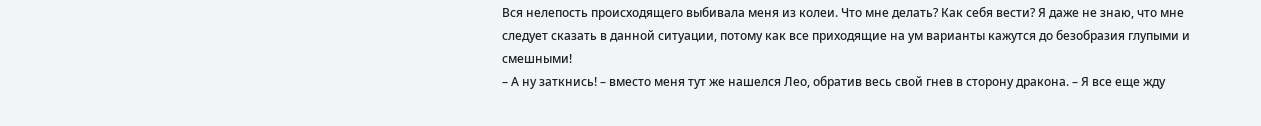Вся нелепость происходящего выбивала меня из колеи. Что мне делать? Как себя вести? Я даже не знаю, что мне следует сказать в данной ситуации, потому как все приходящие на ум варианты кажутся до безобразия глупыми и смешными!
– А ну заткнись! – вместо меня тут же нашелся Лео, обратив весь свой гнев в сторону дракона. – Я все еще жду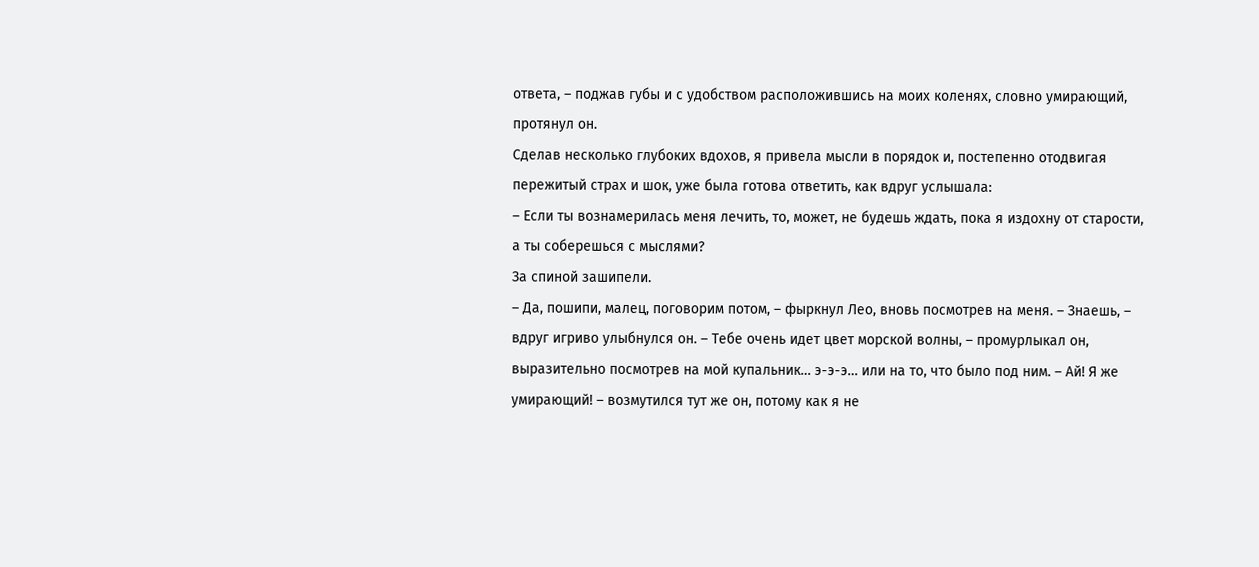ответа, – поджав губы и с удобством расположившись на моих коленях, словно умирающий, протянул он.
Сделав несколько глубоких вдохов, я привела мысли в порядок и, постепенно отодвигая пережитый страх и шок, уже была готова ответить, как вдруг услышала:
– Если ты вознамерилась меня лечить, то, может, не будешь ждать, пока я издохну от старости, а ты соберешься с мыслями?
За спиной зашипели.
– Да, пошипи, малец, поговорим потом, – фыркнул Лео, вновь посмотрев на меня. – Знаешь, – вдруг игриво улыбнулся он. – Тебе очень идет цвет морской волны, – промурлыкал он, выразительно посмотрев на мой купальник… э-э-э… или на то, что было под ним. – Ай! Я же умирающий! – возмутился тут же он, потому как я не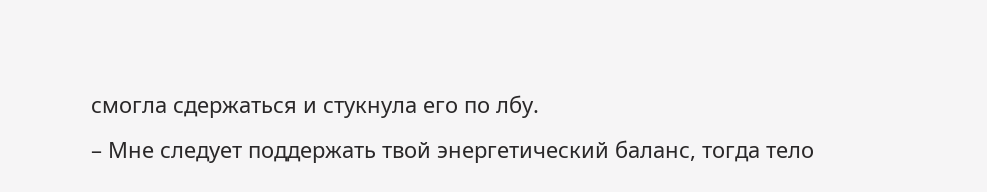смогла сдержаться и стукнула его по лбу.
– Мне следует поддержать твой энергетический баланс, тогда тело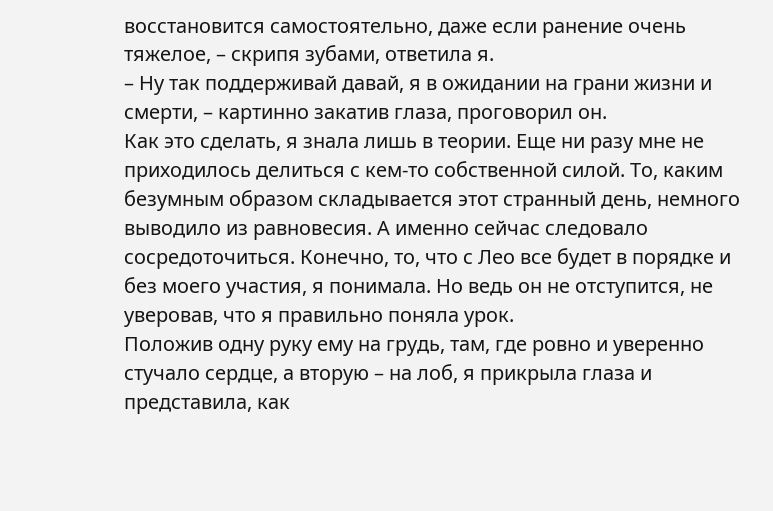восстановится самостоятельно, даже если ранение очень тяжелое, – скрипя зубами, ответила я.
– Ну так поддерживай давай, я в ожидании на грани жизни и смерти, – картинно закатив глаза, проговорил он.
Как это сделать, я знала лишь в теории. Еще ни разу мне не приходилось делиться с кем-то собственной силой. То, каким безумным образом складывается этот странный день, немного выводило из равновесия. А именно сейчас следовало сосредоточиться. Конечно, то, что с Лео все будет в порядке и без моего участия, я понимала. Но ведь он не отступится, не уверовав, что я правильно поняла урок.
Положив одну руку ему на грудь, там, где ровно и уверенно стучало сердце, а вторую – на лоб, я прикрыла глаза и представила, как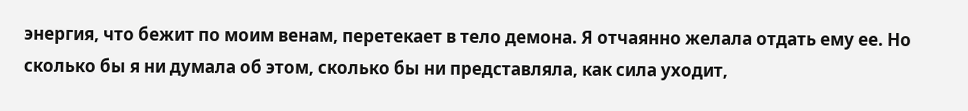энергия, что бежит по моим венам, перетекает в тело демона. Я отчаянно желала отдать ему ее. Но сколько бы я ни думала об этом, сколько бы ни представляла, как сила уходит,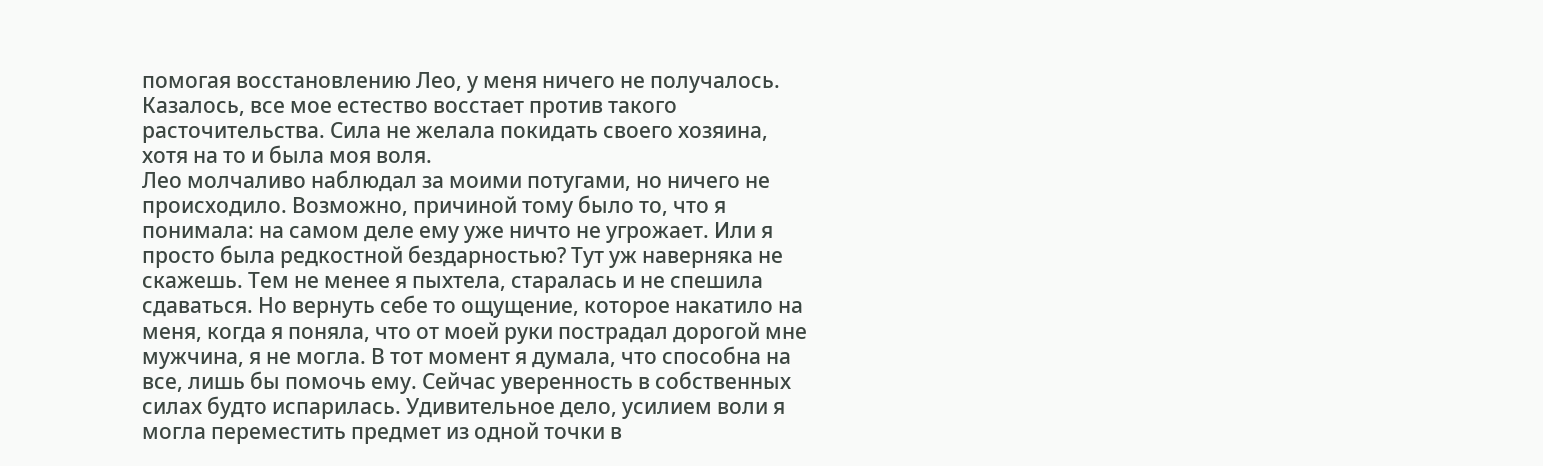помогая восстановлению Лео, у меня ничего не получалось. Казалось, все мое естество восстает против такого расточительства. Сила не желала покидать своего хозяина, хотя на то и была моя воля.
Лео молчаливо наблюдал за моими потугами, но ничего не происходило. Возможно, причиной тому было то, что я понимала: на самом деле ему уже ничто не угрожает. Или я просто была редкостной бездарностью? Тут уж наверняка не скажешь. Тем не менее я пыхтела, старалась и не спешила сдаваться. Но вернуть себе то ощущение, которое накатило на меня, когда я поняла, что от моей руки пострадал дорогой мне мужчина, я не могла. В тот момент я думала, что способна на все, лишь бы помочь ему. Сейчас уверенность в собственных силах будто испарилась. Удивительное дело, усилием воли я могла переместить предмет из одной точки в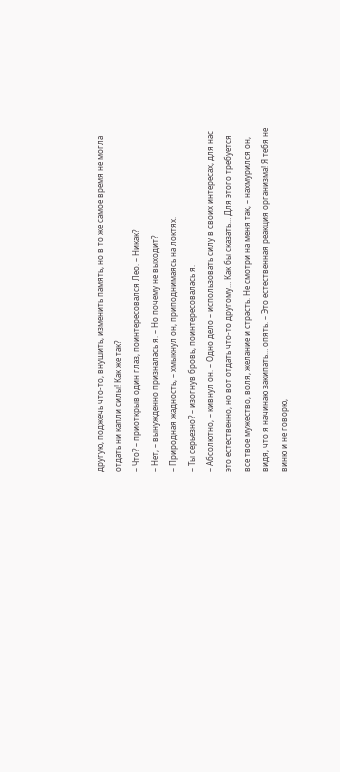другую, поджечь что-то, внушить, изменить память, но в то же самое время не могла отдать ни капли силы! Как же так?
– Что? – приоткрыв один глаз, поинтересовался Лео. – Никак?
– Нет, – вынужденно призналась я. – Но почему не выходит?
– Природная жадность, – хмыкнул он, приподнимаясь на локтях.
– Ты серьезно? – изогнув бровь, поинтересовалась я.
– Абсолютно, – кивнул он. – Одно дело – использовать силу в своих интересах, для нас это естественно, но вот отдать что-то другому… Как бы сказать… Для этого требуется все твое мужество, воля, желание и страсть. Не смотри на меня так, – нахмурился он, видя, что я начинаю закипать… опять. – Это естественная реакция организма! Я тебя не виню и не говорю,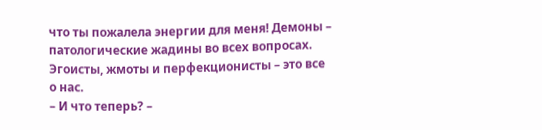что ты пожалела энергии для меня! Демоны – патологические жадины во всех вопросах. Эгоисты, жмоты и перфекционисты – это все о нас.
– И что теперь? –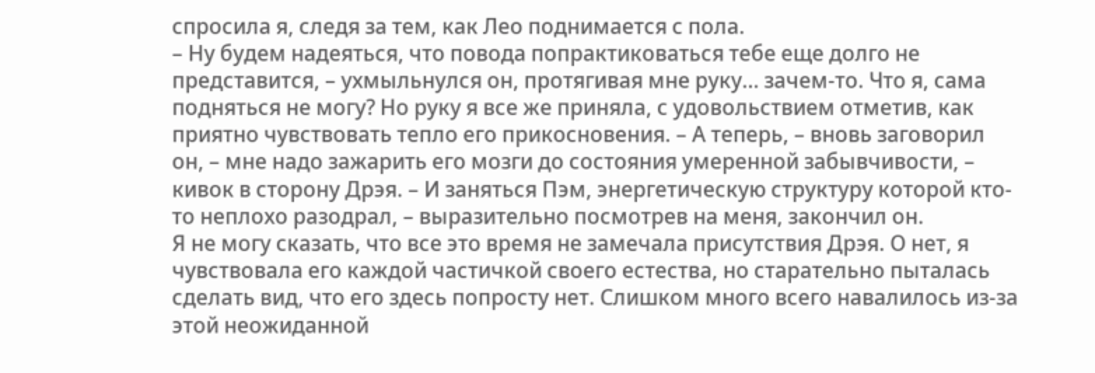спросила я, следя за тем, как Лео поднимается с пола.
– Ну будем надеяться, что повода попрактиковаться тебе еще долго не представится, – ухмыльнулся он, протягивая мне руку… зачем-то. Что я, сама подняться не могу? Но руку я все же приняла, с удовольствием отметив, как приятно чувствовать тепло его прикосновения. – А теперь, – вновь заговорил он, – мне надо зажарить его мозги до состояния умеренной забывчивости, – кивок в сторону Дрэя. – И заняться Пэм, энергетическую структуру которой кто-то неплохо разодрал, – выразительно посмотрев на меня, закончил он.
Я не могу сказать, что все это время не замечала присутствия Дрэя. О нет, я чувствовала его каждой частичкой своего естества, но старательно пыталась сделать вид, что его здесь попросту нет. Слишком много всего навалилось из-за этой неожиданной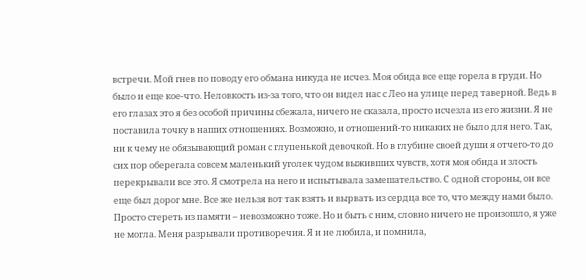встречи. Мой гнев по поводу его обмана никуда не исчез. Моя обида все еще горела в груди. Но было и еще кое-что. Неловкость из-за того, что он видел нас с Лео на улице перед таверной. Ведь в его глазах это я без особой причины сбежала, ничего не сказала, просто исчезла из его жизни. Я не поставила точку в наших отношениях. Возможно, и отношений-то никаких не было для него. Так, ни к чему не обязывающий роман с глупенькой девочкой. Но в глубине своей души я отчего-то до сих пор оберегала совсем маленький уголек чудом выживших чувств, хотя моя обида и злость перекрывали все это. Я смотрела на него и испытывала замешательство. С одной стороны, он все еще был дорог мне. Все же нельзя вот так взять и вырвать из сердца все то, что между нами было. Просто стереть из памяти – невозможно тоже. Но и быть с ним, словно ничего не произошло, я уже не могла. Меня разрывали противоречия. Я и не любила, и помнила,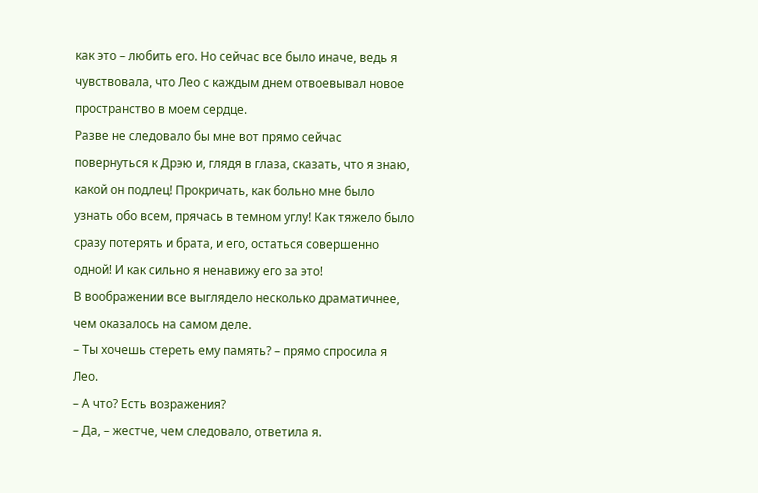как это – любить его. Но сейчас все было иначе, ведь я чувствовала, что Лео с каждым днем отвоевывал новое пространство в моем сердце.
Разве не следовало бы мне вот прямо сейчас повернуться к Дрэю и, глядя в глаза, сказать, что я знаю, какой он подлец! Прокричать, как больно мне было узнать обо всем, прячась в темном углу! Как тяжело было сразу потерять и брата, и его, остаться совершенно одной! И как сильно я ненавижу его за это!
В воображении все выглядело несколько драматичнее, чем оказалось на самом деле.
– Ты хочешь стереть ему память? – прямо спросила я Лео.
– А что? Есть возражения?
– Да, – жестче, чем следовало, ответила я.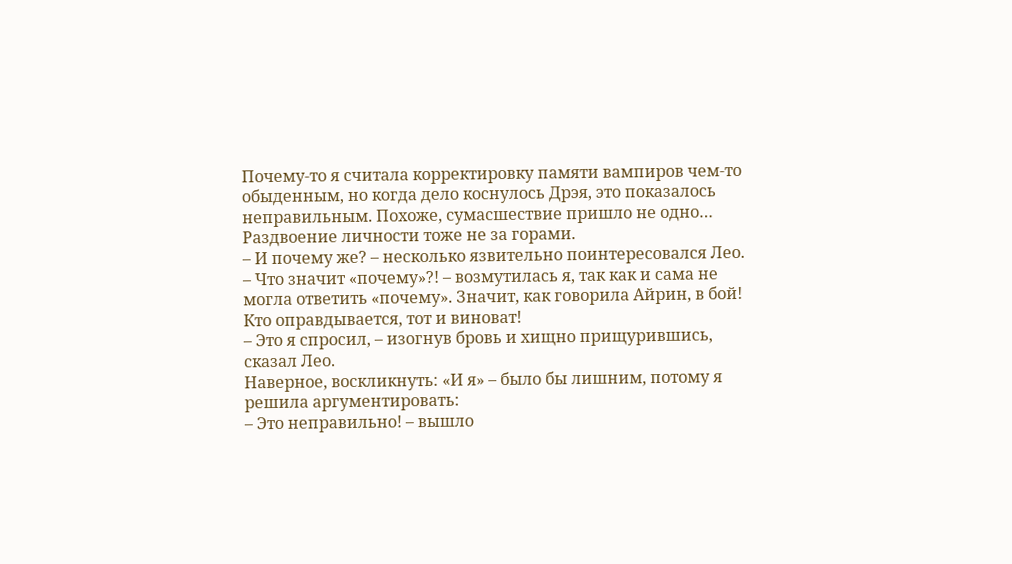Почему-то я считала корректировку памяти вампиров чем-то обыденным, но когда дело коснулось Дрэя, это показалось неправильным. Похоже, сумасшествие пришло не одно… Раздвоение личности тоже не за горами.
– И почему же? – несколько язвительно поинтересовался Лео.
– Что значит «почему»?! – возмутилась я, так как и сама не могла ответить «почему». Значит, как говорила Айрин, в бой! Кто оправдывается, тот и виноват!
– Это я спросил, – изогнув бровь и хищно прищурившись, сказал Лео.
Наверное, воскликнуть: «И я» – было бы лишним, потому я решила аргументировать:
– Это неправильно! – вышло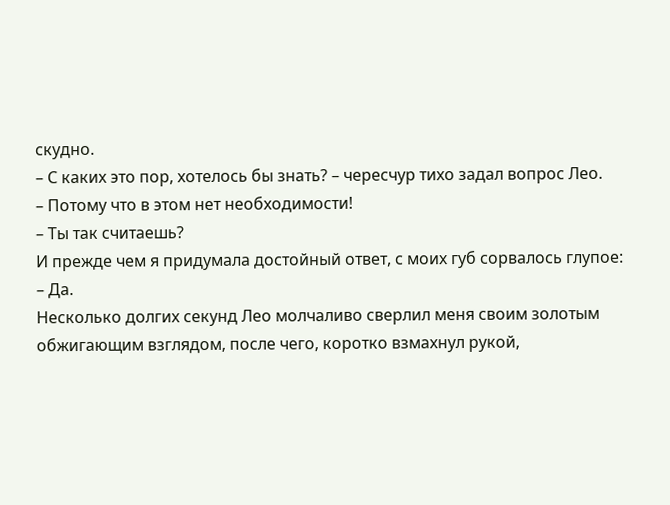скудно.
– С каких это пор, хотелось бы знать? – чересчур тихо задал вопрос Лео.
– Потому что в этом нет необходимости!
– Ты так считаешь?
И прежде чем я придумала достойный ответ, с моих губ сорвалось глупое:
– Да.
Несколько долгих секунд Лео молчаливо сверлил меня своим золотым обжигающим взглядом, после чего, коротко взмахнул рукой,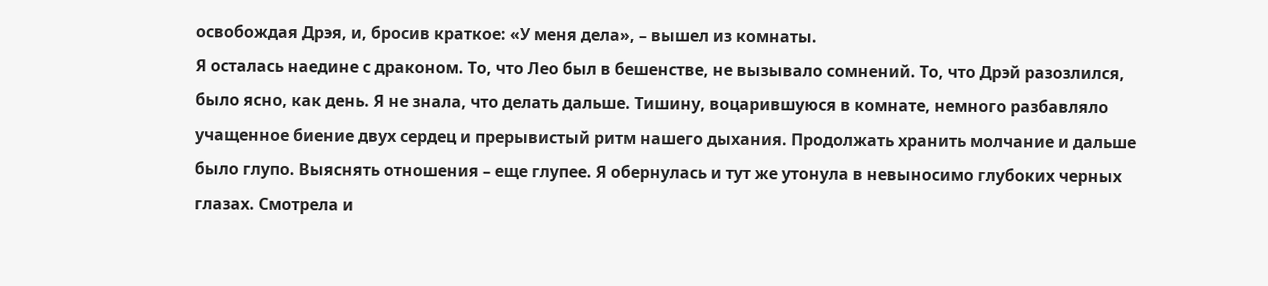освобождая Дрэя, и, бросив краткое: «У меня дела», – вышел из комнаты.
Я осталась наедине с драконом. То, что Лео был в бешенстве, не вызывало сомнений. То, что Дрэй разозлился, было ясно, как день. Я не знала, что делать дальше. Тишину, воцарившуюся в комнате, немного разбавляло учащенное биение двух сердец и прерывистый ритм нашего дыхания. Продолжать хранить молчание и дальше было глупо. Выяснять отношения – еще глупее. Я обернулась и тут же утонула в невыносимо глубоких черных глазах. Смотрела и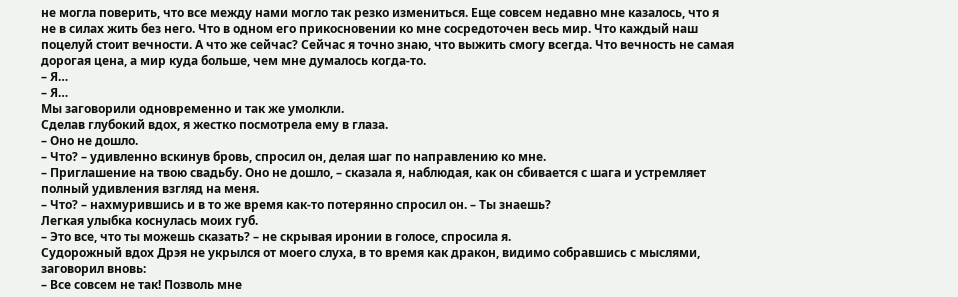не могла поверить, что все между нами могло так резко измениться. Еще совсем недавно мне казалось, что я не в силах жить без него. Что в одном его прикосновении ко мне сосредоточен весь мир. Что каждый наш поцелуй стоит вечности. А что же сейчас? Сейчас я точно знаю, что выжить смогу всегда. Что вечность не самая дорогая цена, а мир куда больше, чем мне думалось когда-то.
– Я…
– Я…
Мы заговорили одновременно и так же умолкли.
Сделав глубокий вдох, я жестко посмотрела ему в глаза.
– Оно не дошло.
– Что? – удивленно вскинув бровь, спросил он, делая шаг по направлению ко мне.
– Приглашение на твою свадьбу. Оно не дошло, – сказала я, наблюдая, как он сбивается с шага и устремляет полный удивления взгляд на меня.
– Что? – нахмурившись и в то же время как-то потерянно спросил он. – Ты знаешь?
Легкая улыбка коснулась моих губ.
– Это все, что ты можешь сказать? – не скрывая иронии в голосе, спросила я.
Судорожный вдох Дрэя не укрылся от моего слуха, в то время как дракон, видимо собравшись с мыслями, заговорил вновь:
– Все совсем не так! Позволь мне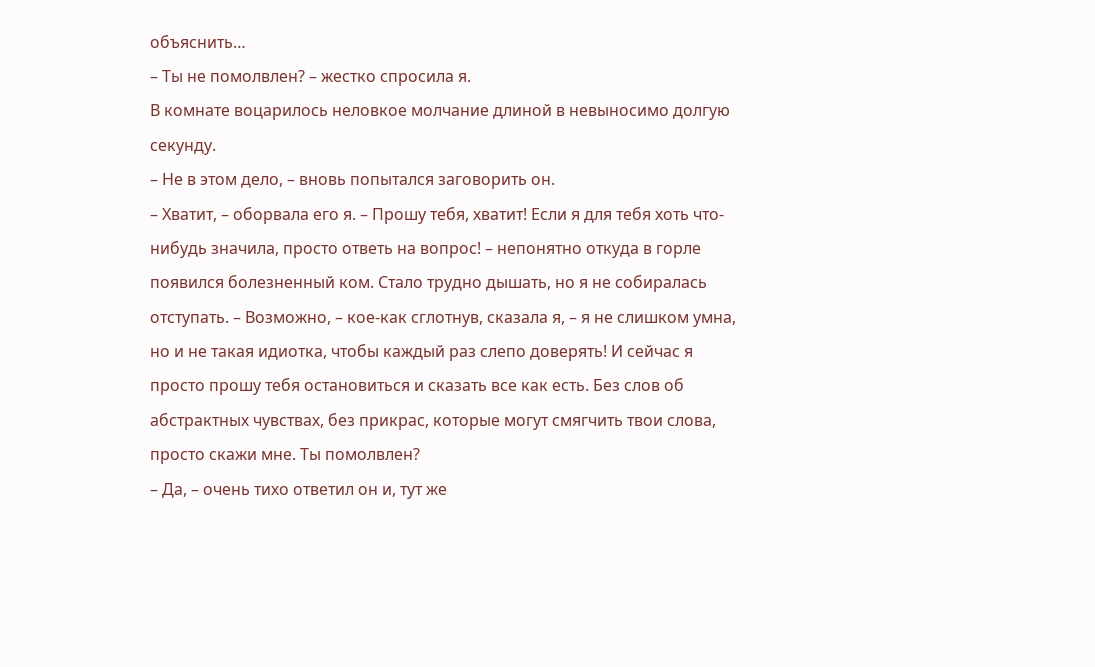объяснить…
– Ты не помолвлен? – жестко спросила я.
В комнате воцарилось неловкое молчание длиной в невыносимо долгую секунду.
– Не в этом дело, – вновь попытался заговорить он.
– Хватит, – оборвала его я. – Прошу тебя, хватит! Если я для тебя хоть что-нибудь значила, просто ответь на вопрос! – непонятно откуда в горле появился болезненный ком. Стало трудно дышать, но я не собиралась отступать. – Возможно, – кое-как сглотнув, сказала я, – я не слишком умна, но и не такая идиотка, чтобы каждый раз слепо доверять! И сейчас я просто прошу тебя остановиться и сказать все как есть. Без слов об абстрактных чувствах, без прикрас, которые могут смягчить твои слова, просто скажи мне. Ты помолвлен?
– Да, – очень тихо ответил он и, тут же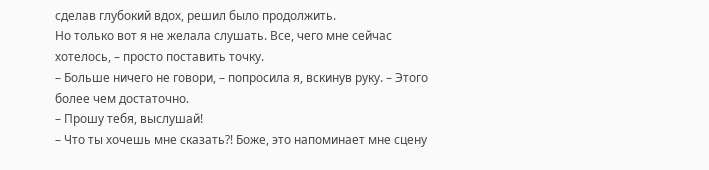сделав глубокий вдох, решил было продолжить.
Но только вот я не желала слушать. Все, чего мне сейчас хотелось, – просто поставить точку.
– Больше ничего не говори, – попросила я, вскинув руку. – Этого более чем достаточно.
– Прошу тебя, выслушай!
– Что ты хочешь мне сказать?! Боже, это напоминает мне сцену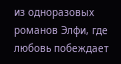из одноразовых романов Элфи, где любовь побеждает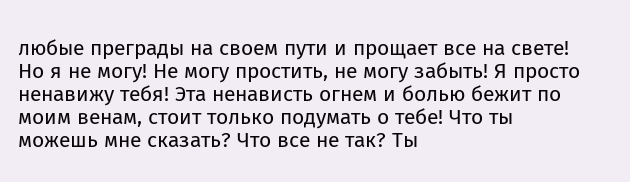любые преграды на своем пути и прощает все на свете! Но я не могу! Не могу простить, не могу забыть! Я просто ненавижу тебя! Эта ненависть огнем и болью бежит по моим венам, стоит только подумать о тебе! Что ты можешь мне сказать? Что все не так? Ты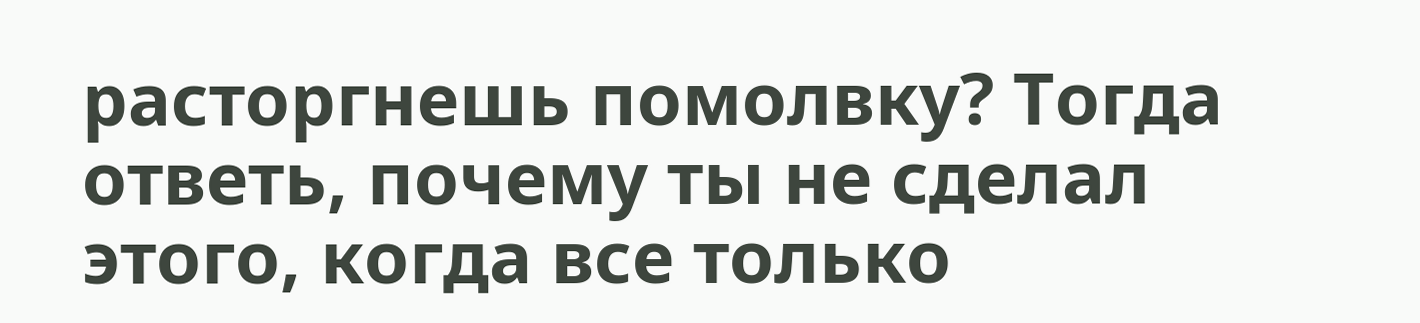расторгнешь помолвку? Тогда ответь, почему ты не сделал этого, когда все только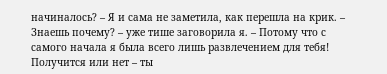начиналось? – Я и сама не заметила, как перешла на крик. – Знаешь почему? – уже тише заговорила я. – Потому что с самого начала я была всего лишь развлечением для тебя! Получится или нет – ты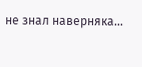не знал наверняка…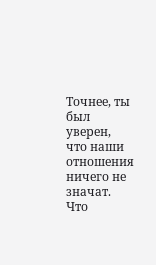Точнее, ты был уверен, что наши отношения ничего не значат. Что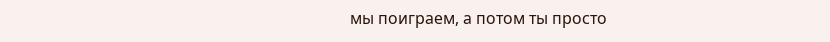мы поиграем, а потом ты просто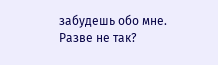забудешь обо мне. Разве не так?